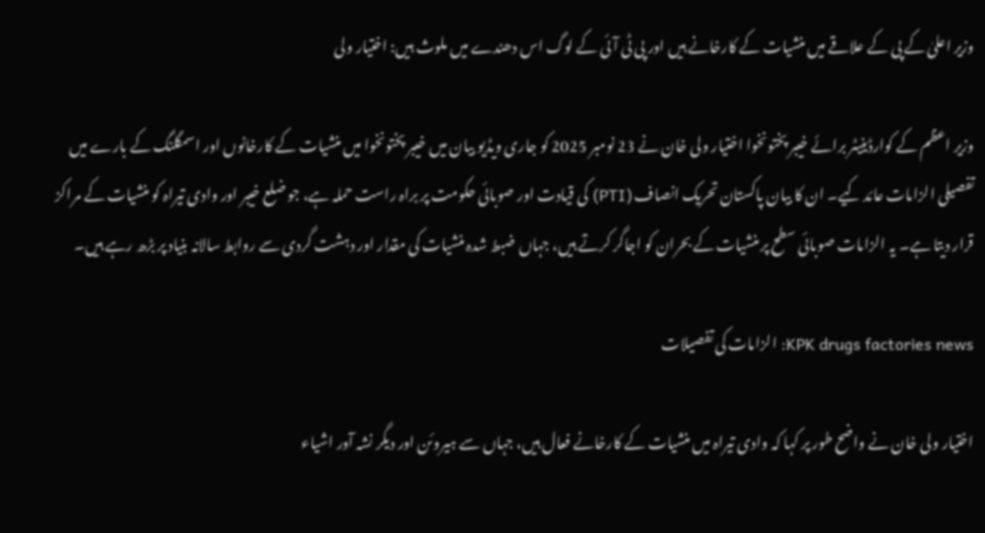وزیر اعلیٰ کے پی کے علاقے میں منشیات کے کارخانے ہیں اور پی ٹی آئی کے لوگ اس دھندے میں ملوث ہیں: اختیار ولی

وزیر اعظم کے کوارڈینیٹر برائے خیبر پختونخوا اختیار ولی خان نے 23 نومبر 2025 کو جاری ویڈیو بیان میں خیبر پختونخوا میں منشیات کے کارخانوں اور اسمگلنگ کے بارے میں تفصیلی الزامات عائد کیے۔ ان کا بیان پاکستان تحریک انصاف (PTI) کی قیادت اور صوبائی حکومت پر براہ راست حملہ ہے، جو ضلع خیبر اور وادی تیراہ کو منشیات کے مراکز قرار دیتا ہے۔ یہ الزامات صوبائی سطح پر منشیات کے بحران کو اجاگر کرتے ہیں، جہاں ضبط شدہ منشیات کی مقدار اور دہشت گردی سے روابط سالانہ بنیاد پر بڑھ رہے ہیں۔

KPK drugs factories news: الزامات کی تفصیلات

اختیار ولی خان نے واضح طور پر کہا کہ وادی تیراہ میں منشیات کے کارخانے فعال ہیں، جہاں سے ہیروئن اور دیگر نشہ آور اشیاء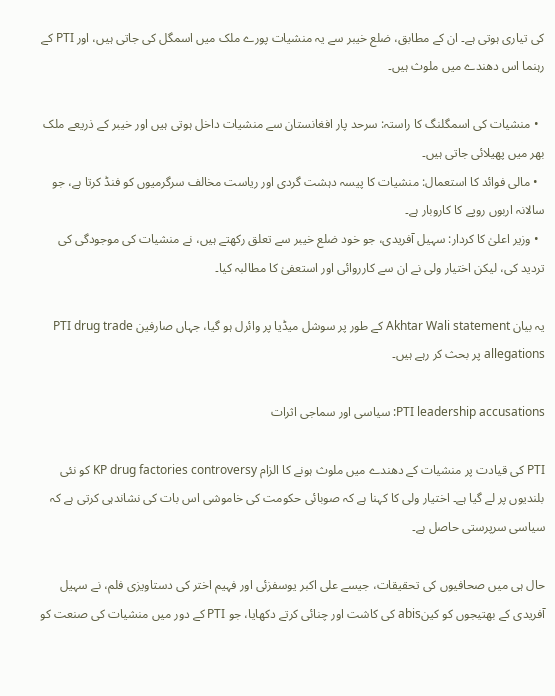کی تیاری ہوتی ہے۔ ان کے مطابق، ضلع خیبر سے یہ منشیات پورے ملک میں اسمگل کی جاتی ہیں، اور PTI کے رہنما اس دھندے میں ملوث ہیں۔

  • منشیات کی اسمگلنگ کا راستہ: سرحد پار افغانستان سے منشیات داخل ہوتی ہیں اور خیبر کے ذریعے ملک بھر میں پھیلائی جاتی ہیں۔
  • مالی فوائد کا استعمال: منشیات کا پیسہ دہشت گردی اور ریاست مخالف سرگرمیوں کو فنڈ کرتا ہے، جو سالانہ اربوں روپے کا کاروبار ہے۔
  • وزیر اعلیٰ کا کردار: سہیل آفریدی، جو خود ضلع خیبر سے تعلق رکھتے ہیں، نے منشیات کی موجودگی کی تردید کی، لیکن اختیار ولی نے ان سے کارروائی اور استعفیٰ کا مطالبہ کیا۔

یہ بیان Akhtar Wali statement کے طور پر سوشل میڈیا پر وائرل ہو گیا، جہاں صارفین PTI drug trade allegations پر بحث کر رہے ہیں۔

PTI leadership accusations: سیاسی اور سماجی اثرات

PTI کی قیادت پر منشیات کے دھندے میں ملوث ہونے کا الزام KP drug factories controversy کو نئی بلندیوں پر لے گیا ہے۔ اختیار ولی کا کہنا ہے کہ صوبائی حکومت کی خاموشی اس بات کی نشاندہی کرتی ہے کہ سیاسی سرپرستی حاصل ہے۔

حال ہی میں صحافیوں کی تحقیقات، جیسے علی اکبر یوسفزئی اور فہیم اختر کی دستاویزی فلم، نے سہیل آفریدی کے بھتیجوں کو کینabis کی کاشت اور چنائی کرتے دکھایا، جو PTI کے دور میں منشیات کی صنعت کو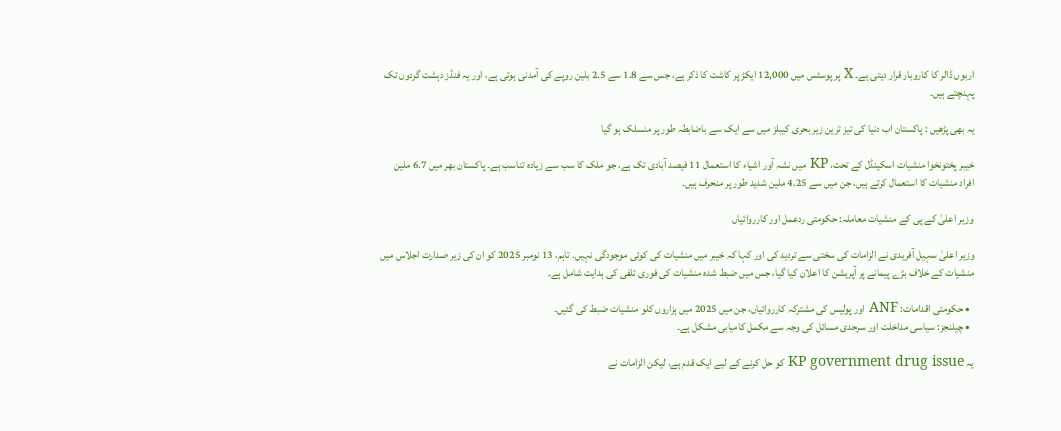اربوں ڈالر کا کاروبار قرار دیتی ہے۔ X پر پوسٹس میں 12,000 ایکڑ پر کاشت کا ذکر ہے، جس سے 1.8 سے 2.5 بلین روپے کی آمدنی ہوتی ہے، اور یہ فنڈز دہشت گردوں تک پہنچتے ہیں۔

یہ بھی پڑھیں : پاکستان اب دنیا کی تیز ترین زیر بحری کیبلز میں سے ایک سے باضابطہ طور پر منسلک ہو گیا

خیبر پختونخوا منشیات اسکینڈل کے تحت، KP میں نشہ آور اشیاء کا استعمال 11 فیصد آبادی تک ہے، جو ملک کا سب سے زیادہ تناسب ہے۔ پاکستان بھر میں 6.7 ملین افراد منشیات کا استعمال کرتے ہیں، جن میں سے 4.25 ملین شدید طور پر منحرف ہیں۔

وزیر اعلیٰ کے پی کے منشیات معاملہ: حکومتی ردعمل اور کارروائیاں

وزیر اعلیٰ سہیل آفریدی نے الزامات کی سختی سے تردید کی اور کہا کہ خیبر میں منشیات کی کوئی موجودگی نہیں۔ تاہم، 13 نومبر 2025 کو ان کی زیر صدارت اجلاس میں منشیات کے خلاف بڑے پیمانے پر آپریشن کا اعلان کیا گیا، جس میں ضبط شدہ منشیات کی فوری تلفی کی ہدایت شامل ہے۔

  • حکومتی اقدامات: ANF اور پولیس کی مشترکہ کارروائیاں، جن میں 2025 میں ہزاروں کلو منشیات ضبط کی گئیں۔
  • چیلنجز: سیاسی مداخلت اور سرحدی مسائل کی وجہ سے مکمل کامیابی مشکل ہے۔

یہ KP government drug issue کو حل کرنے کے لیے ایک قدم ہے، لیکن الزامات نے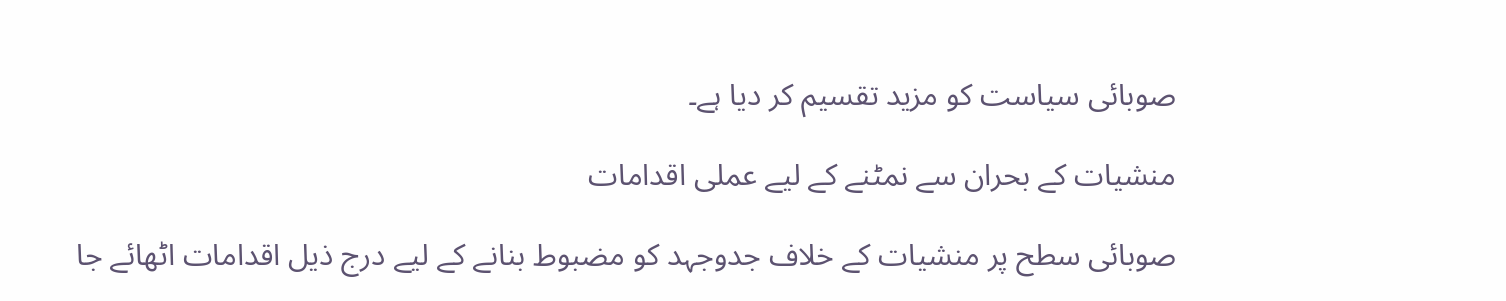صوبائی سیاست کو مزید تقسیم کر دیا ہے۔

منشیات کے بحران سے نمٹنے کے لیے عملی اقدامات

صوبائی سطح پر منشیات کے خلاف جدوجہد کو مضبوط بنانے کے لیے درج ذیل اقدامات اٹھائے جا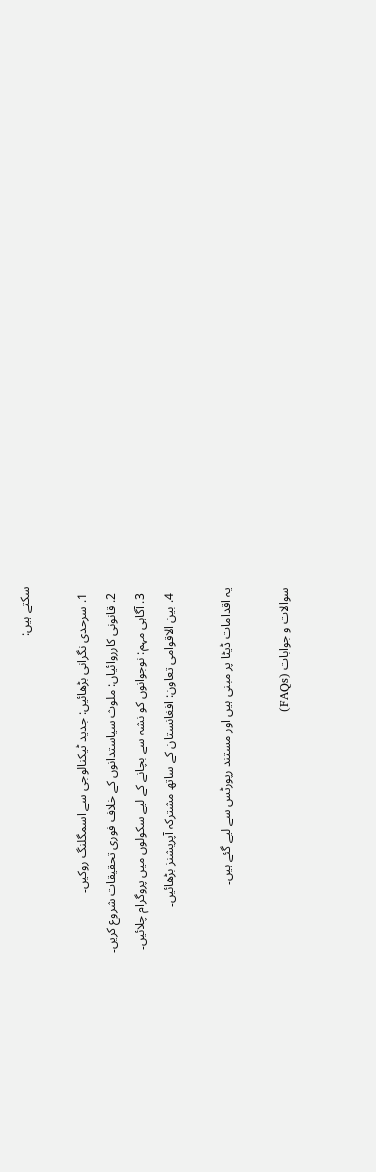سکتے ہیں:

  1. سرحدی نگرانی بڑھائیں: جدید ٹیکنالوجی سے اسمگلنگ روکیں۔
  2. قانونی کارروائیاں: ملوث سیاستدانوں کے خلاف فوری تحقیقات شروع کریں۔
  3. آگاہی مہم: نوجوانوں کو نشہ سے بچانے کے لیے سکولوں میں پروگرام چلائیں۔
  4. بین الاقوامی تعاون: افغانستان کے ساتھ مشترکہ آپریشنز بڑھائیں۔

یہ اقدامات ڈیٹا پر مبنی ہیں اور مستند رپورٹس سے لیے گئے ہیں۔

سوالات و جوابات (FAQs)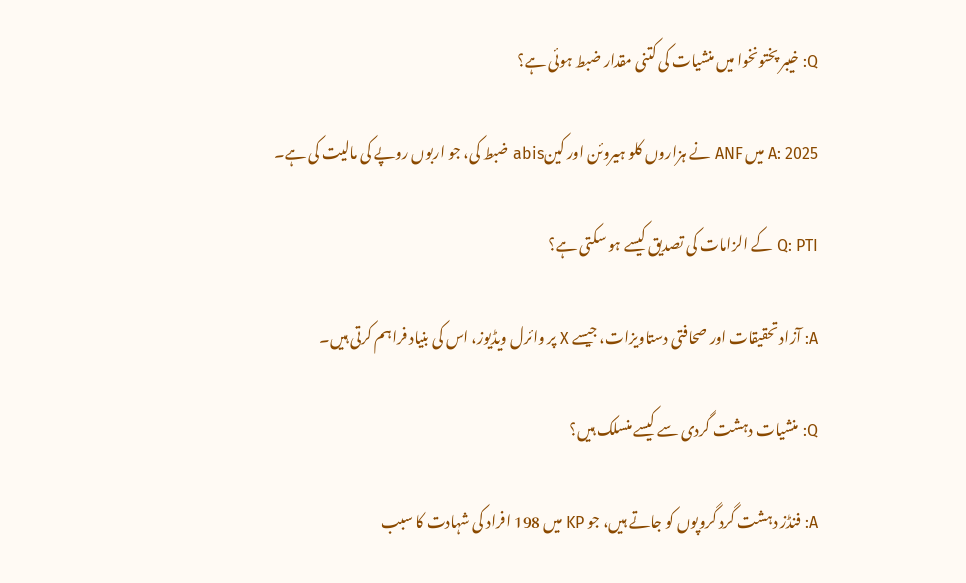Q: خیبر پختونخوا میں منشیات کی کتنی مقدار ضبط ہوئی ہے؟

A: 2025 میں ANF نے ہزاروں کلو ہیروئن اور کینabis ضبط کی، جو اربوں روپے کی مالیت کی ہے۔

Q: PTI کے الزامات کی تصدیق کیسے ہو سکتی ہے؟

A: آزاد تحقیقات اور صحافتی دستاویزات، جیسے X پر وائرل ویڈیوز، اس کی بنیاد فراہم کرتی ہیں۔

Q: منشیات دہشت گردی سے کیسے منسلک ہیں؟

A: فنڈز دہشت گرد گروپوں کو جاتے ہیں، جو KP میں 198 افراد کی شہادت کا سبب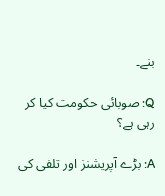بنے۔

Q: صوبائی حکومت کیا کر رہی ہے؟

A: بڑے آپریشنز اور تلفی کی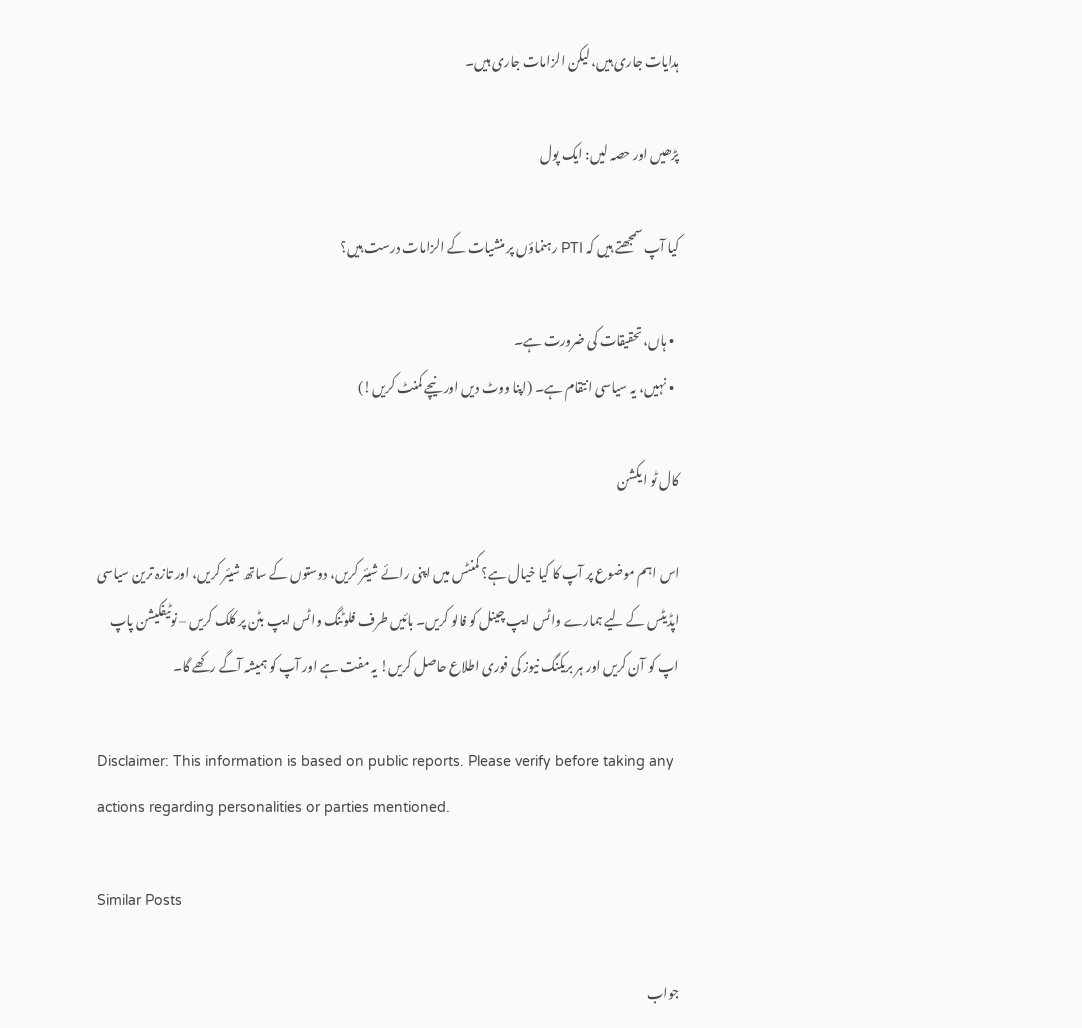ہدایات جاری ہیں، لیکن الزامات جاری ہیں۔

پڑھیں اور حصہ لیں: ایک پول

کیا آپ سمجھتے ہیں کہ PTI رہنماؤں پر منشیات کے الزامات درست ہیں؟

  • ہاں، تحقیقات کی ضرورت ہے۔
  • نہیں، یہ سیاسی انتقام ہے۔ (اپنا ووٹ دیں اور نیچے کمنٹ کریں!)

کال ٹو ایکشن

اس اہم موضوع پر آپ کا کیا خیال ہے؟ کمنٹس میں اپنی رائے شیئر کریں، دوستوں کے ساتھ شیئر کریں، اور تازہ ترین سیاسی اپڈیٹس کے لیے ہمارے واٹس ایپ چینل کو فالو کریں۔ بائیں طرف فلوٹنگ واٹس ایپ بٹن پر کلک کریں – نوٹیفکیشن پاپ اپ کو آن کریں اور ہر بریکنگ نیوز کی فوری اطلاع حاصل کریں! یہ مفت ہے اور آپ کو ہمیشہ آگے رکھے گا۔

Disclaimer: This information is based on public reports. Please verify before taking any actions regarding personalities or parties mentioned.

Similar Posts

جواب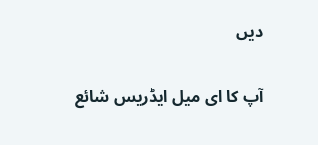دیں

آپ کا ای میل ایڈریس شائع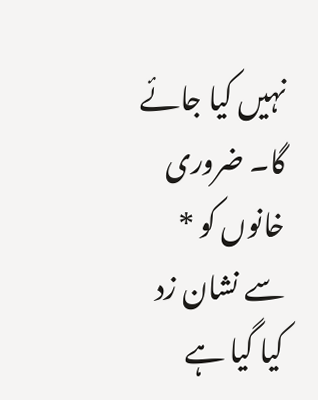نہیں کیا جائے گا۔ ضروری خانوں کو * سے نشان زد کیا گیا ہے